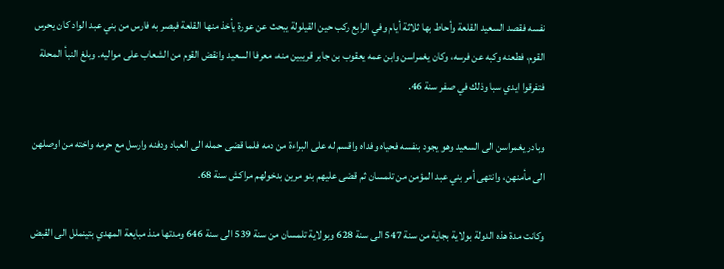نفسه فقصد السعيد القلعة وأحاط بها ثلاثة أيام وفي الرابع ركب حين القيلولة يبحث عن عورة يأخذ منها القلعة فبصر به فارس من بني عبد الواد كان يحرس القوم، فطعنه وكبه عن فرسه، وكان يغمراسن وابن عمه يعقوب بن جابر قريبين منه، معرفا السعيد وانقض القوم من الشعاب على مواليه. وبلغ النبأ المحلة فتفرقوا ايدي سبا وذلك في صفر سنة 46.

وبادر يغمراسن الى السعيد وهو يجود بنفسه فحياه وفداه واقسم له على البراءة من دمه فلما قضى حمله الى العباد ودفنه وارسل مع حرمه واخته من اوصلهن الى مأمنهن، وانتهى أمر بني عبد المؤمن من تلمسان ثم قضى عليهم بنو مرين بدخولهم مراكش سنة 68.

وكانت مدة هذه الدولة بولاية بجاية من سنة 547 الى سنة 628 وبولاية تلمسان من سنة 539 الى سنة 646 ومدتها منذ مبايعة المهدي بتينملل الى القبض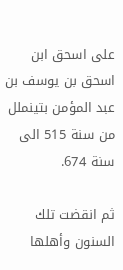على اسحق ابن اسحق بن يوسف بن عبد المؤمن بتينملل من سنة 515 الى سنة 674.

ثم انقضت تلك السنون وأهلها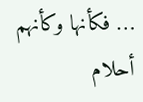… فكأنها وكأنهم أحلام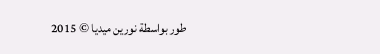طور بواسطة نورين ميديا © 2015